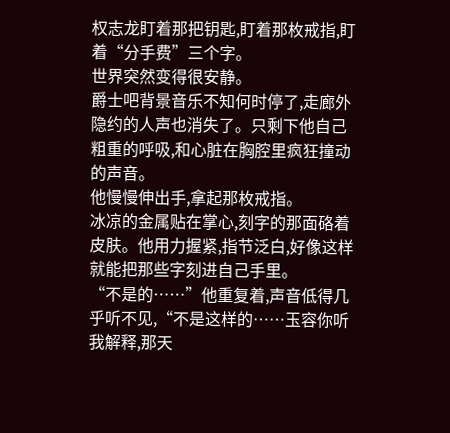权志龙盯着那把钥匙,盯着那枚戒指,盯着“分手费”三个字。
世界突然变得很安静。
爵士吧背景音乐不知何时停了,走廊外隐约的人声也消失了。只剩下他自己粗重的呼吸,和心脏在胸腔里疯狂撞动的声音。
他慢慢伸出手,拿起那枚戒指。
冰凉的金属贴在掌心,刻字的那面硌着皮肤。他用力握紧,指节泛白,好像这样就能把那些字刻进自己手里。
“不是的……”他重复着,声音低得几乎听不见,“不是这样的……玉容你听我解释,那天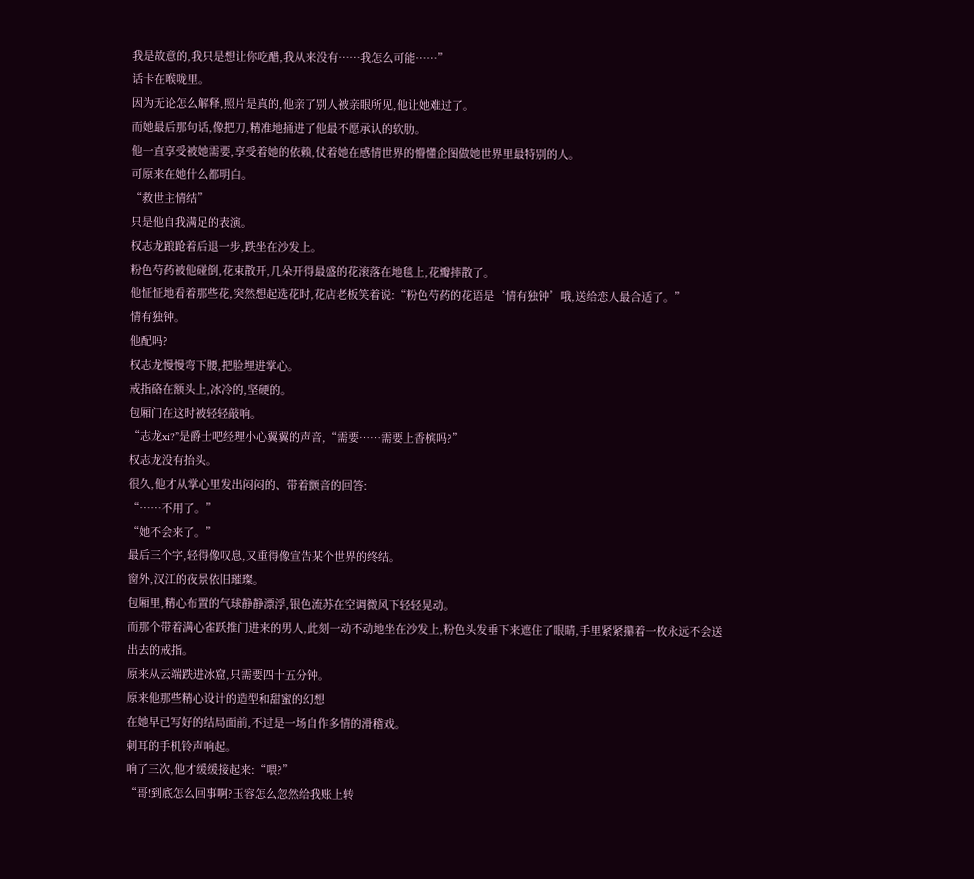我是故意的,我只是想让你吃醋,我从来没有……我怎么可能……”
话卡在喉咙里。
因为无论怎么解释,照片是真的,他亲了别人被亲眼所见,他让她难过了。
而她最后那句话,像把刀,精准地捅进了他最不愿承认的软肋。
他一直享受被她需要,享受着她的依赖,仗着她在感情世界的懵懂企图做她世界里最特别的人。
可原来在她什么都明白。
“救世主情结”
只是他自我满足的表演。
权志龙踉跄着后退一步,跌坐在沙发上。
粉色芍药被他碰倒,花束散开,几朵开得最盛的花滚落在地毯上,花瓣摔散了。
他怔怔地看着那些花,突然想起选花时,花店老板笑着说:“粉色芍药的花语是‘情有独钟’哦,送给恋人最合适了。”
情有独钟。
他配吗?
权志龙慢慢弯下腰,把脸埋进掌心。
戒指硌在额头上,冰冷的,坚硬的。
包厢门在这时被轻轻敲响。
“志龙xi?”是爵士吧经理小心翼翼的声音,“需要……需要上香槟吗?”
权志龙没有抬头。
很久,他才从掌心里发出闷闷的、带着颤音的回答:
“……不用了。”
“她不会来了。”
最后三个字,轻得像叹息,又重得像宣告某个世界的终结。
窗外,汉江的夜景依旧璀璨。
包厢里,精心布置的气球静静漂浮,银色流苏在空调微风下轻轻晃动。
而那个带着满心雀跃推门进来的男人,此刻一动不动地坐在沙发上,粉色头发垂下来遮住了眼睛,手里紧紧攥着一枚永远不会送出去的戒指。
原来从云端跌进冰窟,只需要四十五分钟。
原来他那些精心设计的造型和甜蜜的幻想
在她早已写好的结局面前,不过是一场自作多情的滑稽戏。
刺耳的手机铃声响起。
响了三次,他才缓缓接起来:“喂?”
“哥!到底怎么回事啊?玉容怎么忽然给我账上转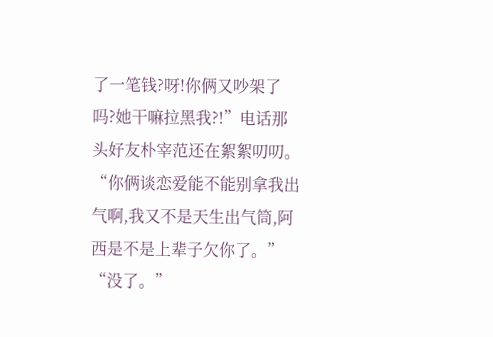了一笔钱?呀!你俩又吵架了吗?她干嘛拉黑我?!”电话那头好友朴宰范还在絮絮叨叨。
“你俩谈恋爱能不能别拿我出气啊,我又不是天生出气筒,阿西是不是上辈子欠你了。”
“没了。”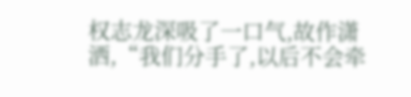权志龙深吸了一口气,故作潇洒,“我们分手了,以后不会牵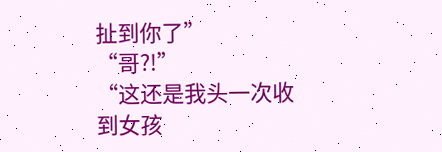扯到你了”
“哥?!”
“这还是我头一次收到女孩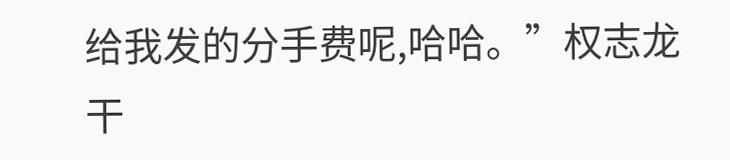给我发的分手费呢,哈哈。”权志龙干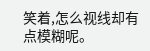笑着,怎么视线却有点模糊呢。